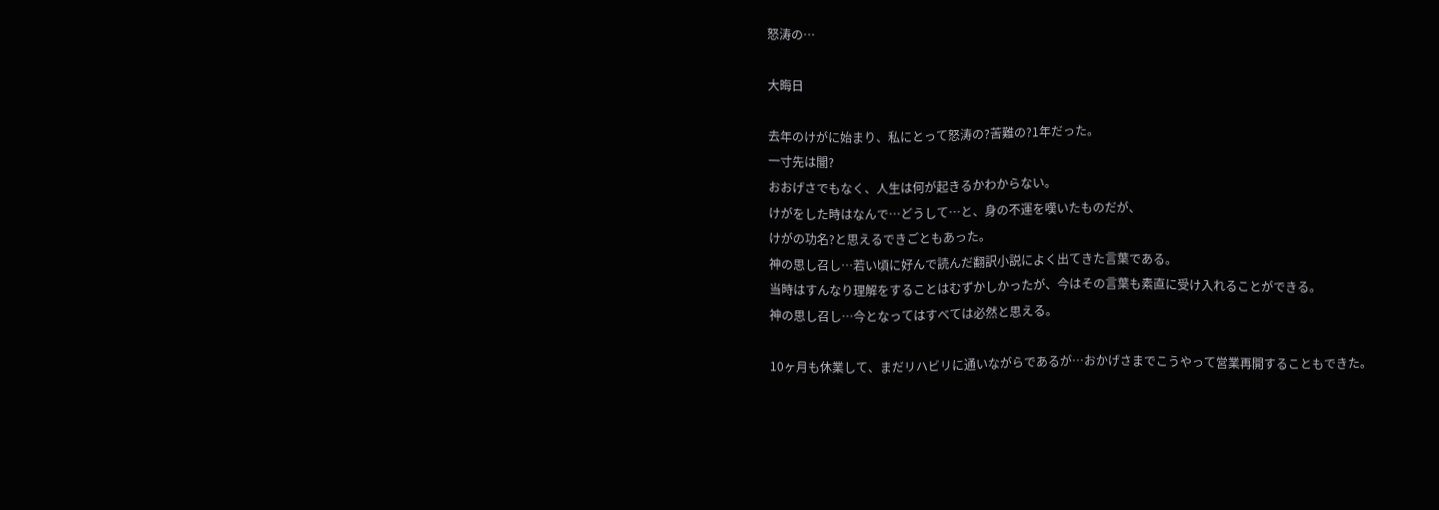怒涛の…

大晦日

去年のけがに始まり、私にとって怒涛の?苦難の?1年だった。
一寸先は闇?
おおげさでもなく、人生は何が起きるかわからない。
けがをした時はなんで…どうして…と、身の不運を嘆いたものだが、
けがの功名?と思えるできごともあった。
神の思し召し…若い頃に好んで読んだ翻訳小説によく出てきた言葉である。
当時はすんなり理解をすることはむずかしかったが、今はその言葉も素直に受け入れることができる。
神の思し召し…今となってはすべては必然と思える。

10ヶ月も休業して、まだリハビリに通いながらであるが…おかげさまでこうやって営業再開することもできた。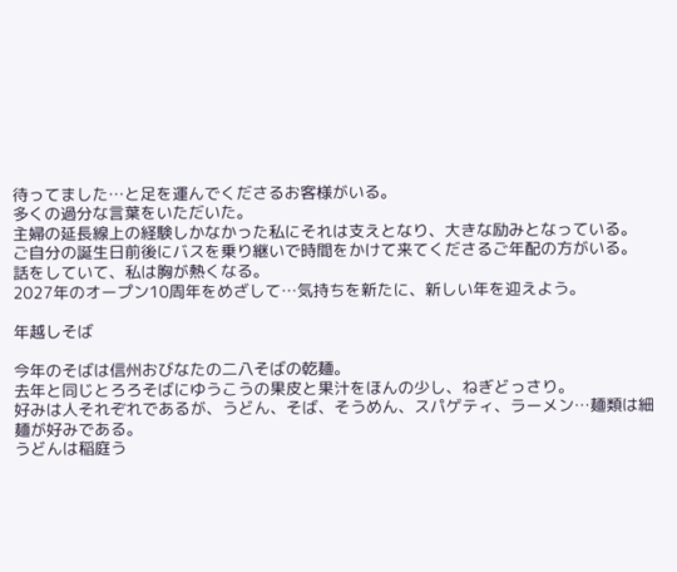待ってました…と足を運んでくださるお客様がいる。
多くの過分な言葉をいただいた。
主婦の延長線上の経験しかなかった私にそれは支えとなり、大きな励みとなっている。
ご自分の誕生日前後にバスを乗り継いで時間をかけて来てくださるご年配の方がいる。
話をしていて、私は胸が熱くなる。
2027年のオープン10周年をめざして…気持ちを新たに、新しい年を迎えよう。

年越しそば

今年のそばは信州おびなたの二八そばの乾麺。
去年と同じとろろそばにゆうこうの果皮と果汁をほんの少し、ねぎどっさり。
好みは人それぞれであるが、うどん、そば、そうめん、スパゲティ、ラーメン…麺類は細麺が好みである。
うどんは稲庭う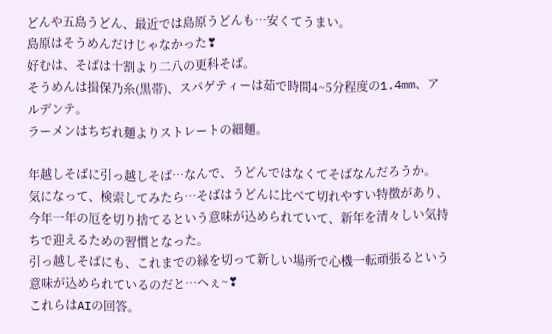どんや五島うどん、最近では島原うどんも…安くてうまい。
島原はそうめんだけじゃなかった❣
好むは、そばは十割より二八の更科そば。
そうめんは揖保乃糸(黒帯)、スパゲティーは茹で時間4~5分程度の1.4mm、アルデンテ。
ラーメンはちぢれ麺よりストレートの細麺。

年越しそばに引っ越しそば…なんで、うどんではなくてそばなんだろうか。
気になって、検索してみたら…そばはうどんに比べて切れやすい特徴があり、今年一年の厄を切り捨てるという意味が込められていて、新年を清々しい気持ちで迎えるための習慣となった。
引っ越しそばにも、これまでの縁を切って新しい場所で心機一転頑張るという意味が込められているのだと…へぇ~❣
これらはAIの回答。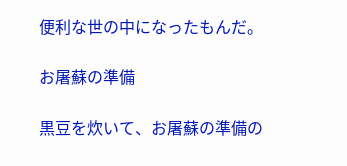便利な世の中になったもんだ。

お屠蘇の準備

黒豆を炊いて、お屠蘇の準備の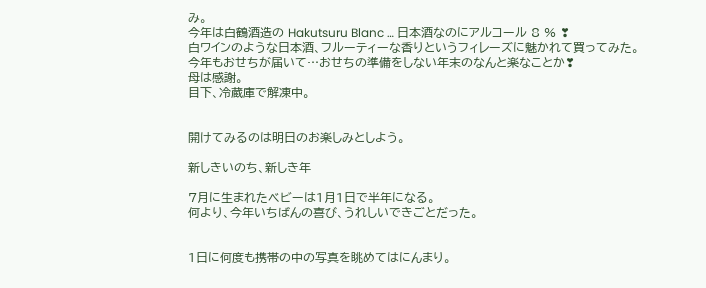み。
今年は白鶴酒造の Hakutsuru Blanc … 日本酒なのにアルコール 8 % ❣
白ワインのような日本酒、フルーティーな香りというフィレーズに魅かれて買ってみた。
今年もおせちが届いて…おせちの準備をしない年末のなんと楽なことか❣
母は感謝。
目下、冷蔵庫で解凍中。


開けてみるのは明日のお楽しみとしよう。

新しきいのち、新しき年

7月に生まれたベビーは1月1日で半年になる。
何より、今年いちばんの喜び、うれしいできごとだった。


1日に何度も携帯の中の写真を眺めてはにんまり。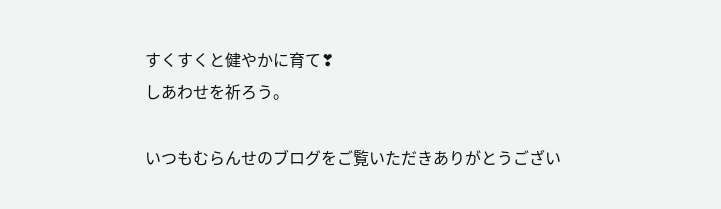すくすくと健やかに育て❣
しあわせを祈ろう。

いつもむらんせのブログをご覧いただきありがとうござい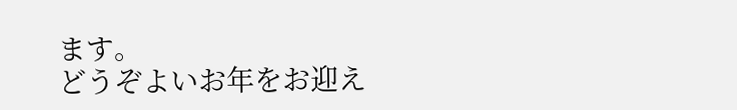ます。
どうぞよいお年をお迎え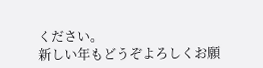ください。
新しい年もどうぞよろしくお願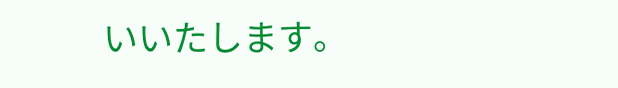いいたします。